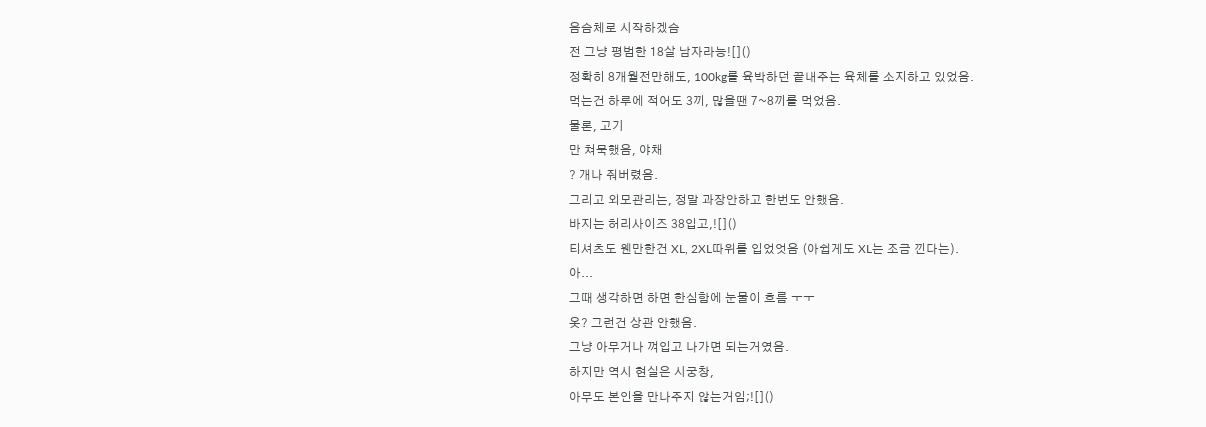음슴체로 시작하겠슴
전 그냥 평범한 18살 남자라능![]()
정확히 8개월전만해도, 100kg를 육박하던 끝내주는 육체를 소지하고 있었음.
먹는건 하루에 적어도 3끼, 많을땐 7~8끼를 먹었음.
물론, 고기
만 쳐묵했음, 야채
? 개나 줘버렸음.
그리고 외모관리는, 정말 과장안하고 한번도 안했음.
바지는 허리사이즈 38입고,![]()
티셔츠도 웬만한건 XL, 2XL따위를 입었엇음 (아쉽게도 XL는 조금 낀다는).
아...
그때 생각하면 하면 한심함에 눈물이 흐름 ㅜㅜ
옷? 그런건 상관 안했음.
그냥 아무거나 껴입고 나가면 되는거였음.
하지만 역시 현실은 시궁창,
아무도 본인을 만나주지 않는거임;![]()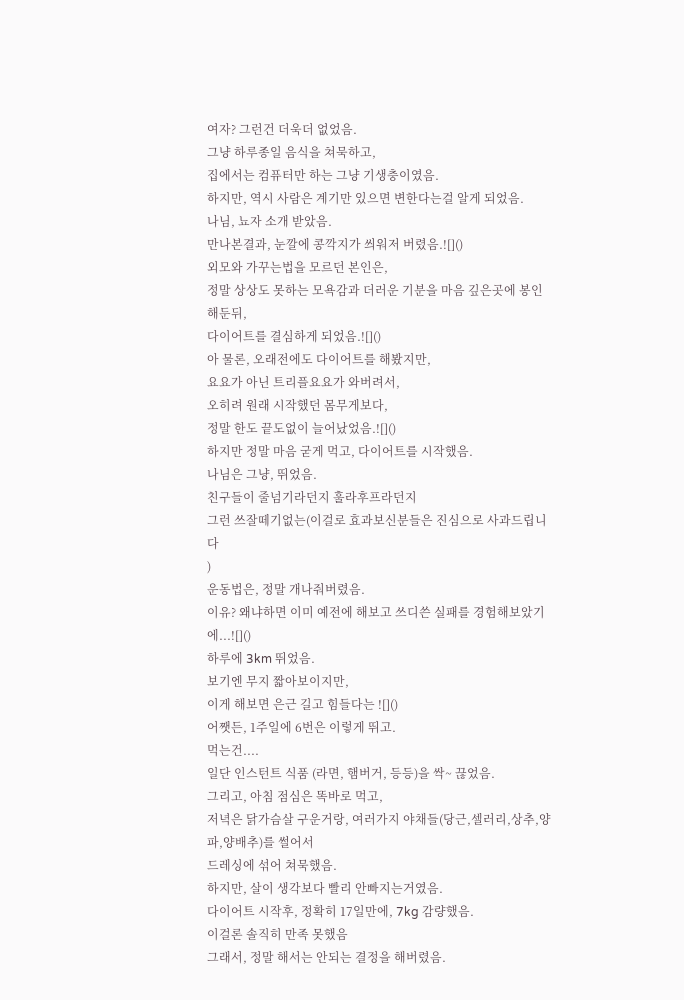여자? 그런건 더욱더 없었음.
그냥 하루종일 음식을 쳐묵하고,
집에서는 컴퓨터만 하는 그냥 기생충이였음.
하지만, 역시 사람은 계기만 있으면 변한다는걸 알게 되었음.
나님, 뇨자 소개 받았음.
만나본결과, 눈깔에 콩깍지가 씌워저 버렸음.![]()
외모와 가꾸는법을 모르던 본인은,
정말 상상도 못하는 모욕감과 더러운 기분을 마음 깊은곳에 봉인해둔뒤,
다이어트를 결심하게 되었음.![]()
아 물론, 오래전에도 다이어트를 해봤지만,
요요가 아닌 트리플요요가 와버려서,
오히려 원래 시작했던 몸무게보다,
정말 한도 끝도없이 늘어났었음.![]()
하지만 정말 마음 굳게 먹고, 다이어트를 시작했음.
나님은 그냥, 뛰었음.
친구들이 줄넘기라던지 훌라후프라던지
그런 쓰잘떼기없는(이걸로 효과보신분들은 진심으로 사과드립니다
)
운동법은, 정말 개나줘버렸음.
이유? 왜냐하면 이미 예전에 해보고 쓰디쓴 실패를 경험해보았기에...![]()
하루에 3km 뛰었음.
보기엔 무지 짧아보이지만,
이게 해보면 은근 길고 힘들다는 ![]()
어쨋든, 1주일에 6번은 이렇게 뛰고.
먹는건....
일단 인스턴트 식품 (라면, 햄버거, 등등)을 싹~ 끊었음.
그리고, 아침 점심은 똑바로 먹고,
저녁은 닭가슴살 구운거랑, 여러가지 야채들(당근,셀러리,상추,양파,양배추)를 썰어서
드레싱에 섞어 쳐묵했음.
하지만, 살이 생각보다 빨리 안빠지는거였음.
다이어트 시작후, 정확히 17일만에, 7kg 감량했음.
이걸론 솔직히 만족 못했음
그래서, 정말 해서는 안되는 결정을 해버렸음.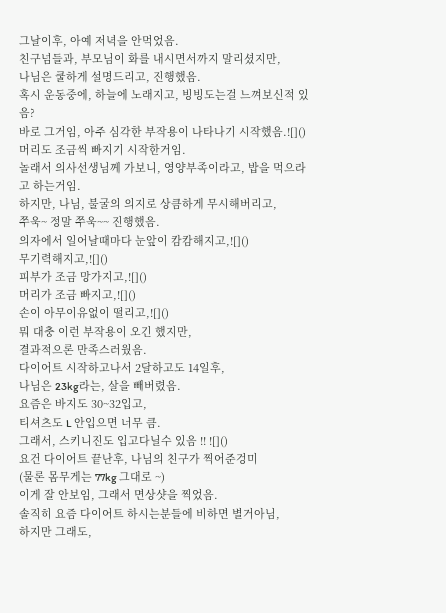그날이후, 아예 저녁을 안먹었음.
친구넘들과, 부모님이 화를 내시면서까지 말리셨지만,
나님은 쿨하게 설명드리고, 진행했음.
혹시 운동중에, 하늘에 노래지고, 빙빙도는걸 느껴보신적 있음?
바로 그거임, 아주 심각한 부작용이 나타나기 시작했음.![]()
머리도 조금씩 빠지기 시작한거임.
놀래서 의사선생님께 가보니, 영양부족이라고, 밥을 먹으라고 하는거임.
하지만, 나님, 불굴의 의지로 상큼하게 무시해버리고,
쭈욱~ 정말 쭈욱~~ 진행했음.
의자에서 일어날때마다 눈앞이 캄캄해지고,![]()
무기력해지고,![]()
피부가 조금 망가지고,![]()
머리가 조금 빠지고,![]()
손이 아무이유없이 떨리고,![]()
뭐 대충 이런 부작용이 오긴 했지만,
결과적으론 만족스러웠음.
다이어트 시작하고나서 2달하고도 14일후,
나님은 23kg라는, 살을 빼버렸음.
요즘은 바지도 30~32입고,
티셔츠도 L 안입으면 너무 큼.
그래서, 스키니진도 입고다닐수 있음 !! ![]()
요건 다이어트 끝난후, 나님의 친구가 찍어준겅미
(물론 몸무게는 77kg 그대로 ~)
이게 잘 안보임, 그래서 면상샷을 찍었음.
솔직히 요즘 다이어트 하시는분들에 비하면 별거아님,
하지만 그래도,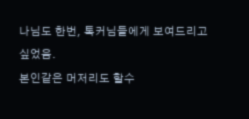나님도 한번, 톡커님들에게 보여드리고 싶었음.
본인같은 머저리도 할수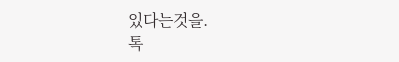있다는것을.
톡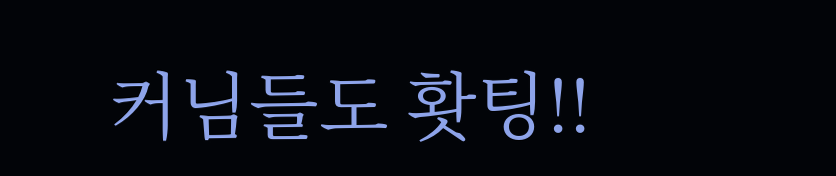커님들도 홧팅!!